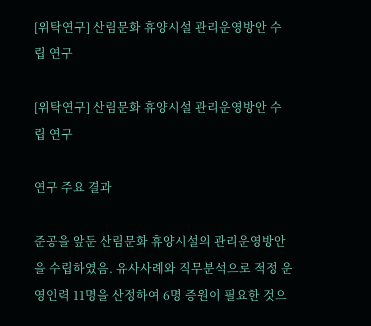[위탁연구] 산림문화 휴양시설 관리운영방안 수립 연구

[위탁연구] 산림문화 휴양시설 관리운영방안 수립 연구

연구 주요 결과

준공을 앞둔 산림문화 휴양시설의 관리운영방안을 수립하였음. 유사사례와 직무분석으로 적정 운영인력 11명을 산정하여 6명 증원이 필요한 것으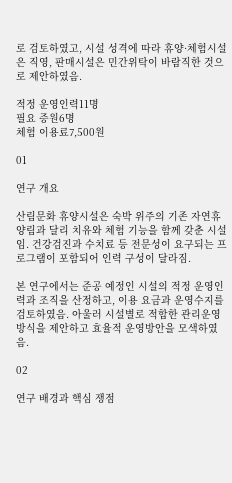로 검토하였고, 시설 성격에 따라 휴양·체험시설은 직영, 판매시설은 민간위탁이 바람직한 것으로 제안하였음.

적정 운영인력11명
필요 증원6명
체험 이용료7,500원

01

연구 개요

산림문화 휴양시설은 숙박 위주의 기존 자연휴양림과 달리 치유와 체험 기능을 함께 갖춘 시설임. 건강검진과 수치료 등 전문성이 요구되는 프로그램이 포함되어 인력 구성이 달라짐.

본 연구에서는 준공 예정인 시설의 적정 운영인력과 조직을 산정하고, 이용 요금과 운영수지를 검토하였음. 아울러 시설별로 적합한 관리운영방식을 제안하고 효율적 운영방안을 모색하였음.

02

연구 배경과 핵심 쟁점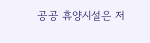공공 휴양시설은 저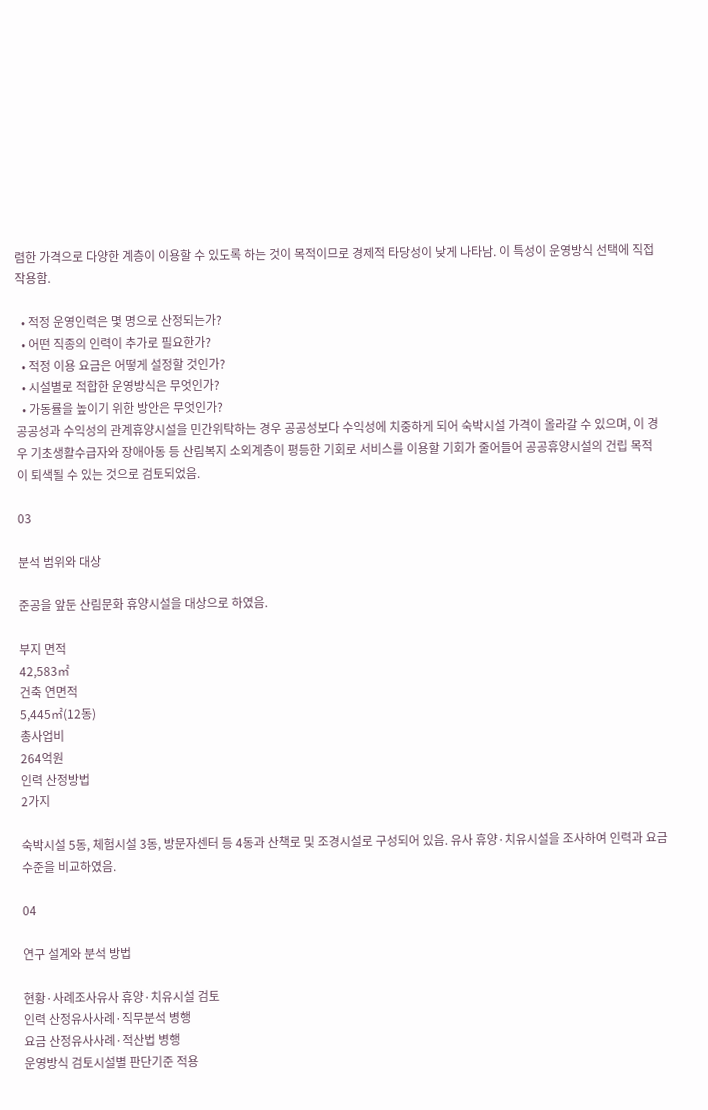렴한 가격으로 다양한 계층이 이용할 수 있도록 하는 것이 목적이므로 경제적 타당성이 낮게 나타남. 이 특성이 운영방식 선택에 직접 작용함.

  • 적정 운영인력은 몇 명으로 산정되는가?
  • 어떤 직종의 인력이 추가로 필요한가?
  • 적정 이용 요금은 어떻게 설정할 것인가?
  • 시설별로 적합한 운영방식은 무엇인가?
  • 가동률을 높이기 위한 방안은 무엇인가?
공공성과 수익성의 관계휴양시설을 민간위탁하는 경우 공공성보다 수익성에 치중하게 되어 숙박시설 가격이 올라갈 수 있으며, 이 경우 기초생활수급자와 장애아동 등 산림복지 소외계층이 평등한 기회로 서비스를 이용할 기회가 줄어들어 공공휴양시설의 건립 목적이 퇴색될 수 있는 것으로 검토되었음.

03

분석 범위와 대상

준공을 앞둔 산림문화 휴양시설을 대상으로 하였음.

부지 면적
42,583㎡
건축 연면적
5,445㎡(12동)
총사업비
264억원
인력 산정방법
2가지

숙박시설 5동, 체험시설 3동, 방문자센터 등 4동과 산책로 및 조경시설로 구성되어 있음. 유사 휴양·치유시설을 조사하여 인력과 요금 수준을 비교하였음.

04

연구 설계와 분석 방법

현황·사례조사유사 휴양·치유시설 검토
인력 산정유사사례·직무분석 병행
요금 산정유사사례·적산법 병행
운영방식 검토시설별 판단기준 적용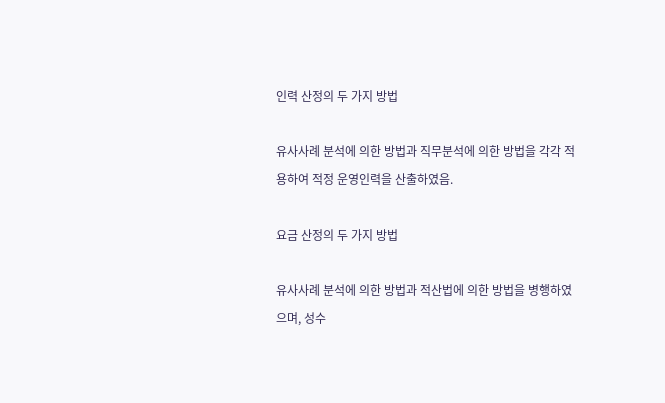인력 산정의 두 가지 방법

유사사례 분석에 의한 방법과 직무분석에 의한 방법을 각각 적용하여 적정 운영인력을 산출하였음.

요금 산정의 두 가지 방법

유사사례 분석에 의한 방법과 적산법에 의한 방법을 병행하였으며, 성수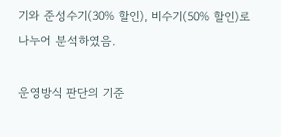기와 준성수기(30% 할인), 비수기(50% 할인)로 나누어 분석하였음.

운영방식 판단의 기준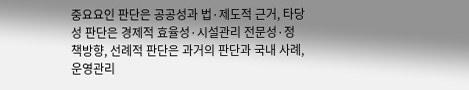중요요인 판단은 공공성과 법·제도적 근거, 타당성 판단은 경제적 효율성·시설관리 전문성·정책방향, 선례적 판단은 과거의 판단과 국내 사례, 운영관리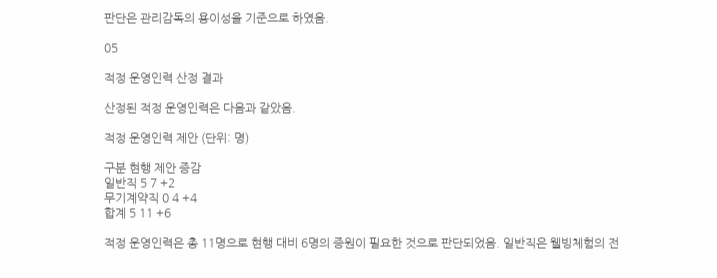판단은 관리감독의 용이성을 기준으로 하였음.

05

적정 운영인력 산정 결과

산정된 적정 운영인력은 다음과 같았음.

적정 운영인력 제안 (단위: 명)

구분 현행 제안 증감
일반직 5 7 +2
무기계약직 0 4 +4
합계 5 11 +6

적정 운영인력은 총 11명으로 현행 대비 6명의 증원이 필요한 것으로 판단되었음. 일반직은 웰빙체험의 전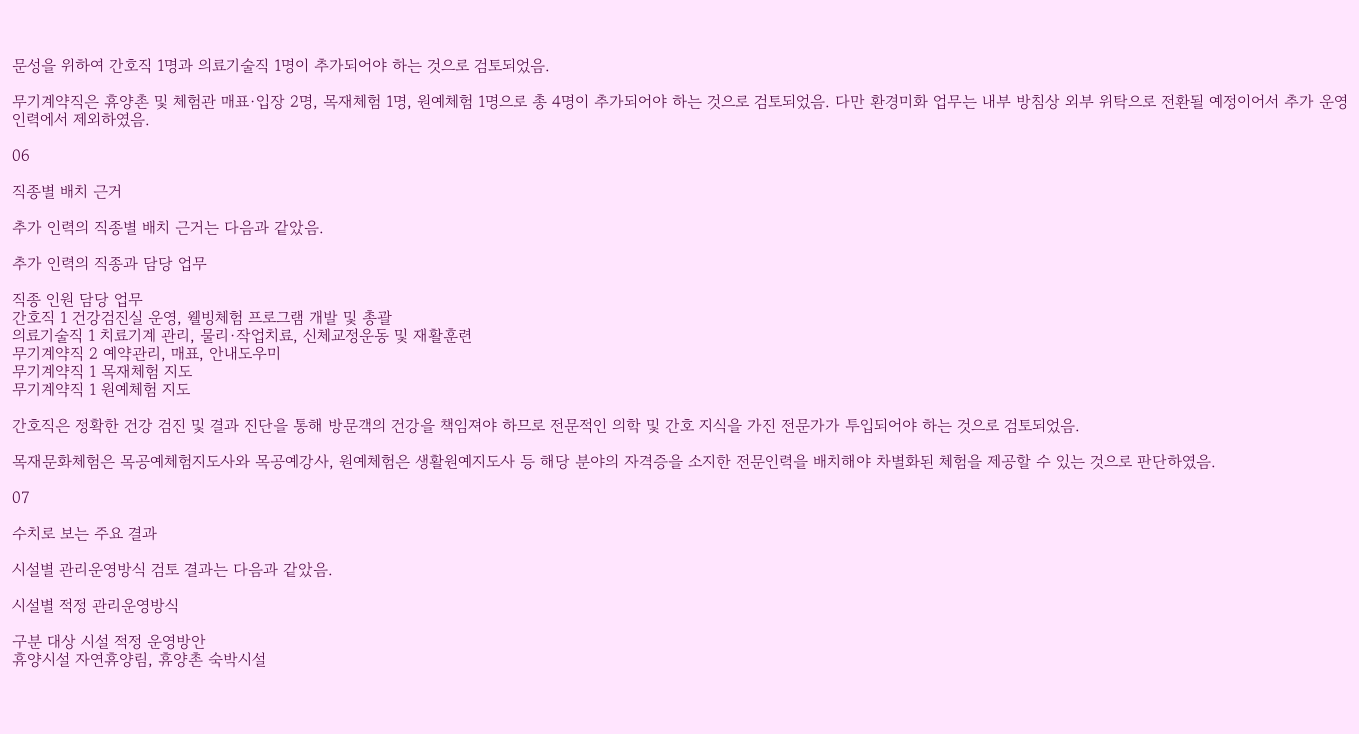문성을 위하여 간호직 1명과 의료기술직 1명이 추가되어야 하는 것으로 검토되었음.

무기계약직은 휴양촌 및 체험관 매표·입장 2명, 목재체험 1명, 원예체험 1명으로 총 4명이 추가되어야 하는 것으로 검토되었음. 다만 환경미화 업무는 내부 방침상 외부 위탁으로 전환될 예정이어서 추가 운영인력에서 제외하였음.

06

직종별 배치 근거

추가 인력의 직종별 배치 근거는 다음과 같았음.

추가 인력의 직종과 담당 업무

직종 인원 담당 업무
간호직 1 건강검진실 운영, 웰빙체험 프로그램 개발 및 총괄
의료기술직 1 치료기계 관리, 물리·작업치료, 신체교정운동 및 재활훈련
무기계약직 2 예약관리, 매표, 안내도우미
무기계약직 1 목재체험 지도
무기계약직 1 원예체험 지도

간호직은 정확한 건강 검진 및 결과 진단을 통해 방문객의 건강을 책임져야 하므로 전문적인 의학 및 간호 지식을 가진 전문가가 투입되어야 하는 것으로 검토되었음.

목재문화체험은 목공예체험지도사와 목공예강사, 원예체험은 생활원예지도사 등 해당 분야의 자격증을 소지한 전문인력을 배치해야 차별화된 체험을 제공할 수 있는 것으로 판단하였음.

07

수치로 보는 주요 결과

시설별 관리운영방식 검토 결과는 다음과 같았음.

시설별 적정 관리운영방식

구분 대상 시설 적정 운영방안
휴양시설 자연휴양림, 휴양촌 숙박시설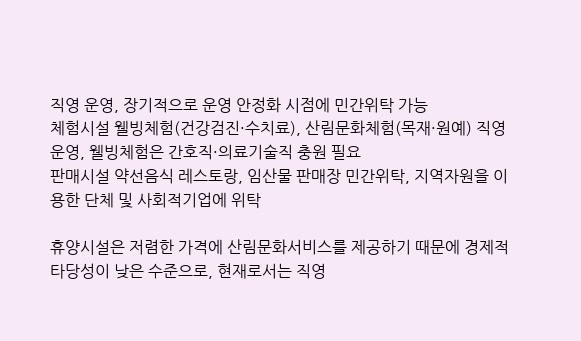직영 운영, 장기적으로 운영 안정화 시점에 민간위탁 가능
체험시설 웰빙체험(건강검진·수치료), 산림문화체험(목재·원예) 직영 운영, 웰빙체험은 간호직·의료기술직 충원 필요
판매시설 약선음식 레스토랑, 임산물 판매장 민간위탁, 지역자원을 이용한 단체 및 사회적기업에 위탁

휴양시설은 저렴한 가격에 산림문화서비스를 제공하기 때문에 경제적 타당성이 낮은 수준으로, 현재로서는 직영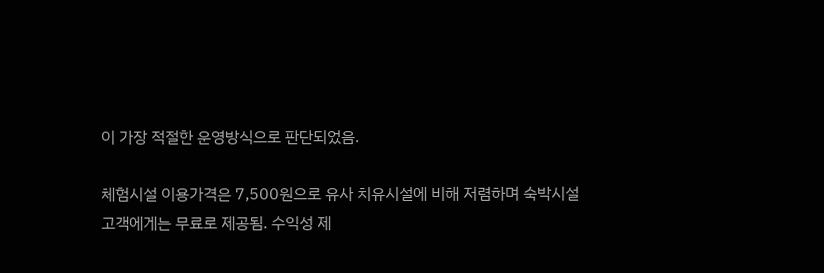이 가장 적절한 운영방식으로 판단되었음.

체험시설 이용가격은 7,500원으로 유사 치유시설에 비해 저렴하며 숙박시설 고객에게는 무료로 제공됨. 수익성 제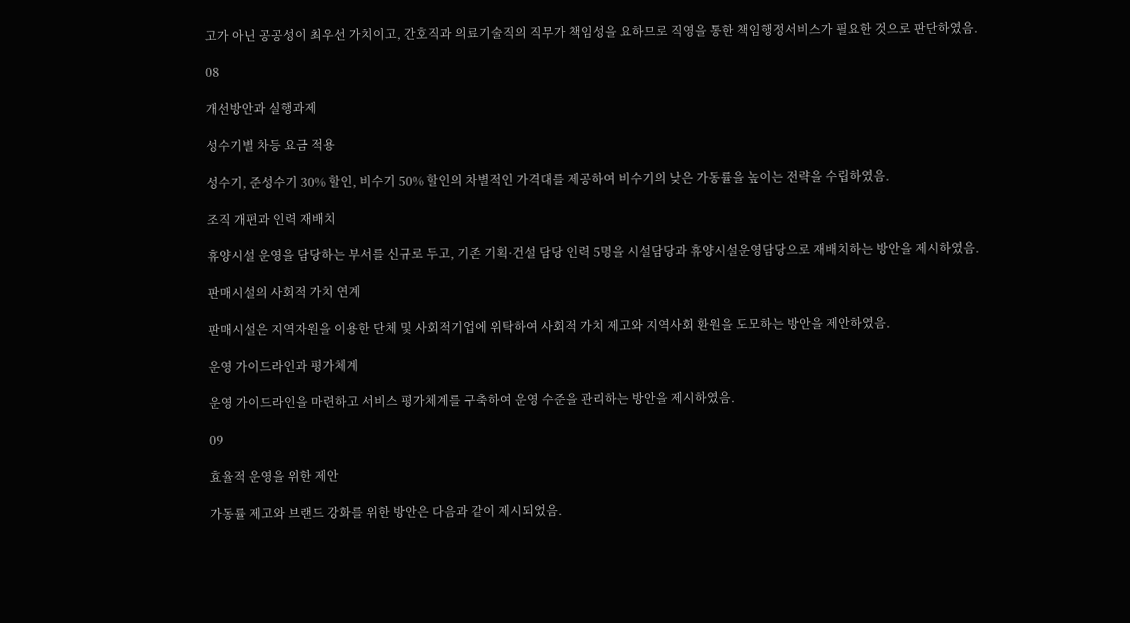고가 아닌 공공성이 최우선 가치이고, 간호직과 의료기술직의 직무가 책임성을 요하므로 직영을 통한 책임행정서비스가 필요한 것으로 판단하였음.

08

개선방안과 실행과제

성수기별 차등 요금 적용

성수기, 준성수기 30% 할인, 비수기 50% 할인의 차별적인 가격대를 제공하여 비수기의 낮은 가동률을 높이는 전략을 수립하였음.

조직 개편과 인력 재배치

휴양시설 운영을 담당하는 부서를 신규로 두고, 기존 기획·건설 담당 인력 5명을 시설담당과 휴양시설운영담당으로 재배치하는 방안을 제시하였음.

판매시설의 사회적 가치 연계

판매시설은 지역자원을 이용한 단체 및 사회적기업에 위탁하여 사회적 가치 제고와 지역사회 환원을 도모하는 방안을 제안하였음.

운영 가이드라인과 평가체계

운영 가이드라인을 마련하고 서비스 평가체계를 구축하여 운영 수준을 관리하는 방안을 제시하였음.

09

효율적 운영을 위한 제안

가동률 제고와 브랜드 강화를 위한 방안은 다음과 같이 제시되었음.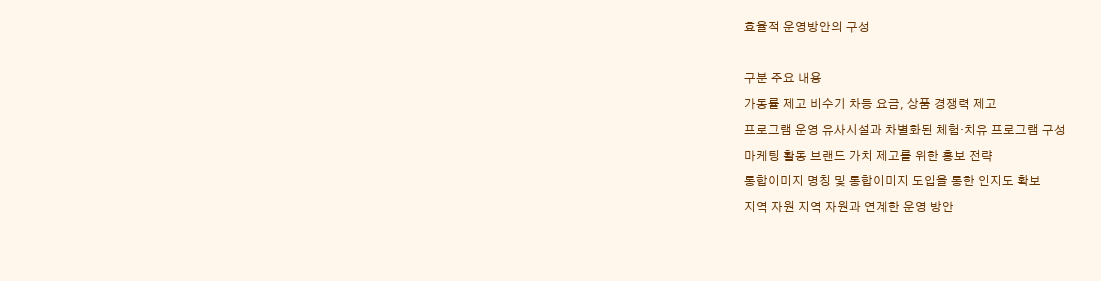효율적 운영방안의 구성

구분 주요 내용
가동률 제고 비수기 차등 요금, 상품 경쟁력 제고
프로그램 운영 유사시설과 차별화된 체험·치유 프로그램 구성
마케팅 활동 브랜드 가치 제고를 위한 홍보 전략
통합이미지 명칭 및 통합이미지 도입을 통한 인지도 확보
지역 자원 지역 자원과 연계한 운영 방안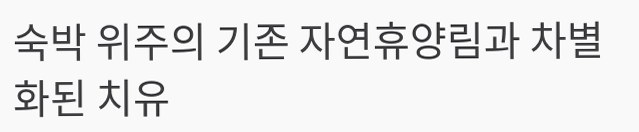숙박 위주의 기존 자연휴양림과 차별화된 치유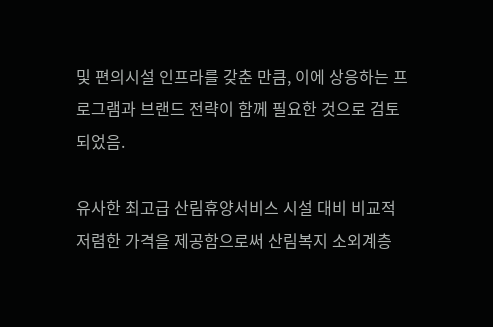및 편의시설 인프라를 갖춘 만큼, 이에 상응하는 프로그램과 브랜드 전략이 함께 필요한 것으로 검토되었음.

유사한 최고급 산림휴양서비스 시설 대비 비교적 저렴한 가격을 제공함으로써 산림복지 소외계층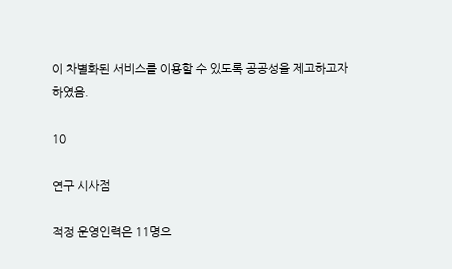이 차별화된 서비스를 이용할 수 있도록 공공성을 제고하고자 하였음.

10

연구 시사점

적정 운영인력은 11명으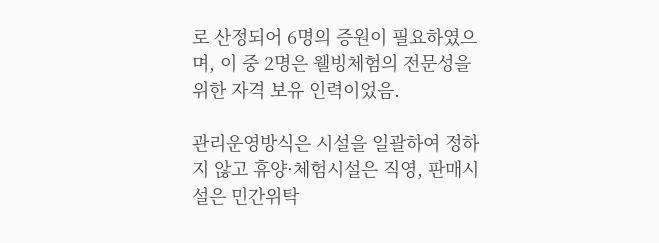로 산정되어 6명의 증원이 필요하였으며, 이 중 2명은 웰빙체험의 전문성을 위한 자격 보유 인력이었음.

관리운영방식은 시설을 일괄하여 정하지 않고 휴양·체험시설은 직영, 판매시설은 민간위탁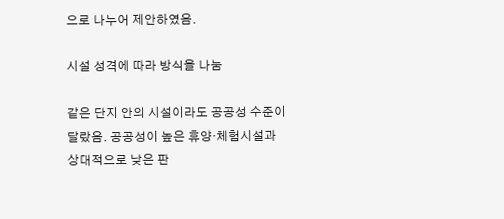으로 나누어 제안하였음.

시설 성격에 따라 방식을 나눔

같은 단지 안의 시설이라도 공공성 수준이 달랐음. 공공성이 높은 휴양·체험시설과 상대적으로 낮은 판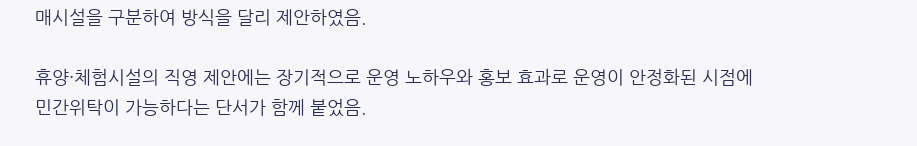매시설을 구분하여 방식을 달리 제안하였음.

휴양·체험시설의 직영 제안에는 장기적으로 운영 노하우와 홍보 효과로 운영이 안정화된 시점에 민간위탁이 가능하다는 단서가 함께 붙었음.